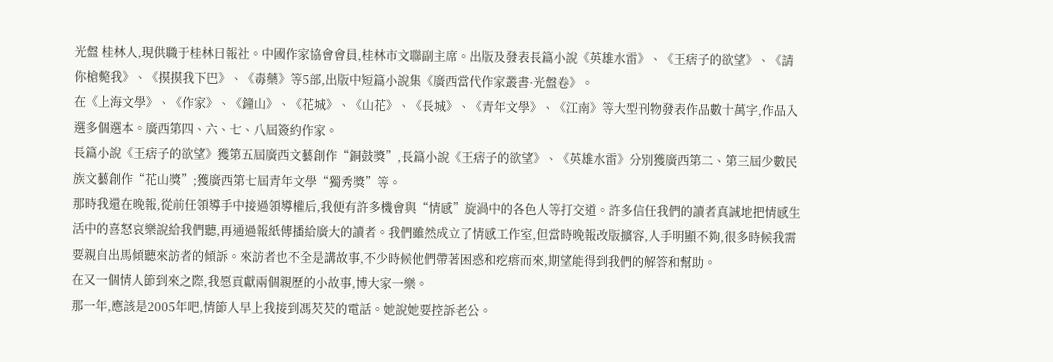光盤 桂林人,現供職于桂林日報社。中國作家協會會員,桂林市文聯副主席。出版及發表長篇小說《英雄水雷》、《王痞子的欲望》、《請你槍斃我》、《摸摸我下巴》、《毒藥》等5部,出版中短篇小說集《廣西當代作家叢書·光盤卷》。
在《上海文學》、《作家》、《鐘山》、《花城》、《山花》、《長城》、《青年文學》、《江南》等大型刊物發表作品數十萬字,作品入選多個選本。廣西第四、六、七、八屆簽約作家。
長篇小說《王痞子的欲望》獲第五屆廣西文藝創作“銅鼓獎”,長篇小說《王痞子的欲望》、《英雄水雷》分別獲廣西第二、第三屆少數民族文藝創作“花山獎”;獲廣西第七屆青年文學“獨秀獎”等。
那時我還在晚報,從前任領導手中接過領導權后,我便有許多機會與“情感”旋渦中的各色人等打交道。許多信任我們的讀者真誠地把情感生活中的喜怒哀樂說給我們聽,再通過報紙傳播給廣大的讀者。我們雖然成立了情感工作室,但當時晚報改版擴容,人手明顯不夠,很多時候我需要親自出馬傾聽來訪者的傾訴。來訪者也不全是講故事,不少時候他們帶著困惑和疙瘩而來,期望能得到我們的解答和幫助。
在又一個情人節到來之際,我愿貢獻兩個親歷的小故事,博大家一樂。
那一年,應該是2005年吧,情節人早上我接到馮芡芡的電話。她說她要控訴老公。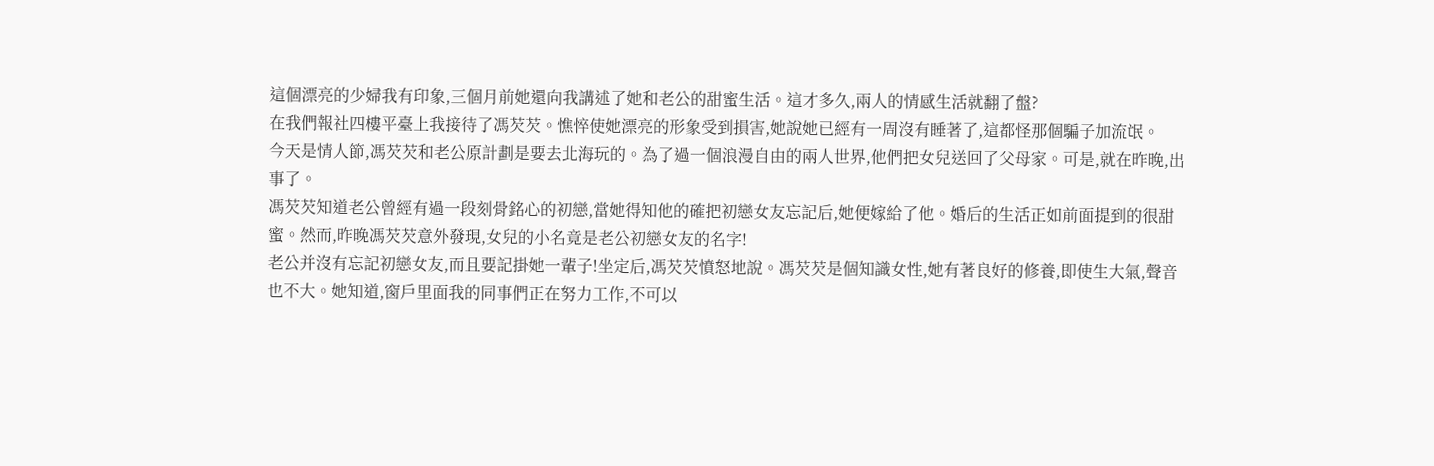這個漂亮的少婦我有印象,三個月前她還向我講述了她和老公的甜蜜生活。這才多久,兩人的情感生活就翻了盤?
在我們報社四樓平臺上我接待了馮芡芡。憔悴使她漂亮的形象受到損害,她說她已經有一周沒有睡著了,這都怪那個騙子加流氓。
今天是情人節,馮芡芡和老公原計劃是要去北海玩的。為了過一個浪漫自由的兩人世界,他們把女兒送回了父母家。可是,就在昨晚,出事了。
馮芡芡知道老公曾經有過一段刻骨銘心的初戀,當她得知他的確把初戀女友忘記后,她便嫁給了他。婚后的生活正如前面提到的很甜蜜。然而,昨晚馮芡芡意外發現,女兒的小名竟是老公初戀女友的名字!
老公并沒有忘記初戀女友,而且要記掛她一輩子!坐定后,馮芡芡憤怒地說。馮芡芡是個知識女性,她有著良好的修養,即使生大氣,聲音也不大。她知道,窗戶里面我的同事們正在努力工作,不可以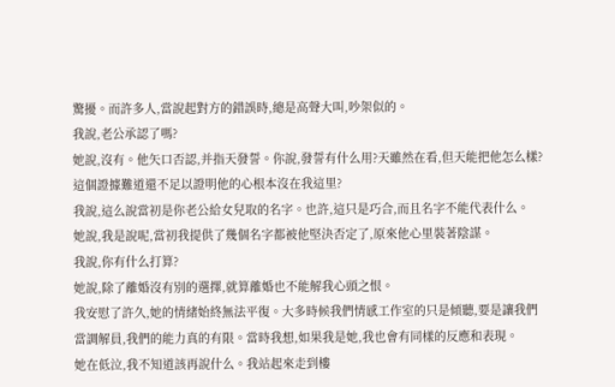驚擾。而許多人,當說起對方的錯誤時,總是高聲大叫,吵架似的。
我說,老公承認了嗎?
她說,沒有。他矢口否認,并指天發誓。你說,發誓有什么用?天雖然在看,但天能把他怎么樣?這個證據難道還不足以證明他的心根本沒在我這里?
我說,這么說當初是你老公給女兒取的名字。也許,這只是巧合,而且名字不能代表什么。
她說,我是說呢,當初我提供了幾個名字都被他堅決否定了,原來他心里裝著陰謀。
我說,你有什么打算?
她說,除了離婚沒有別的選擇,就算離婚也不能解我心頭之恨。
我安慰了許久,她的情緒始終無法平復。大多時候我們情感工作室的只是傾聽,要是讓我們當調解員,我們的能力真的有限。當時我想,如果我是她,我也會有同樣的反應和表現。
她在低泣,我不知道該再說什么。我站起來走到樓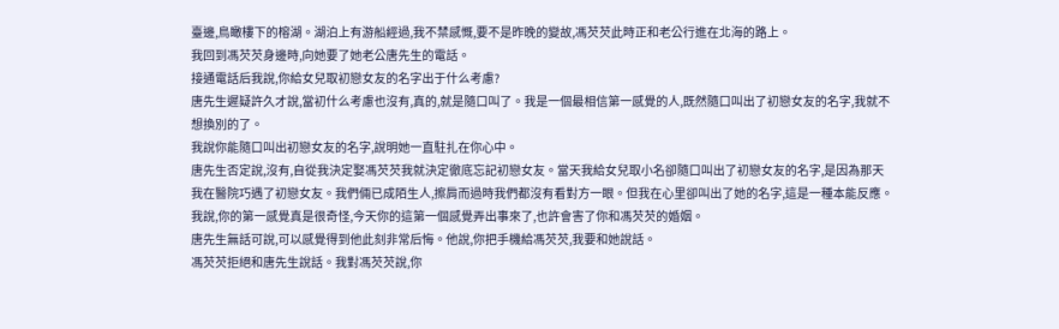臺邊,鳥瞰樓下的榕湖。湖泊上有游船經過,我不禁感慨,要不是昨晚的變故,馮芡芡此時正和老公行進在北海的路上。
我回到馮芡芡身邊時,向她要了她老公唐先生的電話。
接通電話后我說,你給女兒取初戀女友的名字出于什么考慮?
唐先生遲疑許久才說,當初什么考慮也沒有,真的,就是隨口叫了。我是一個最相信第一感覺的人,既然隨口叫出了初戀女友的名字,我就不想換別的了。
我說你能隨口叫出初戀女友的名字,說明她一直駐扎在你心中。
唐先生否定說,沒有,自從我決定娶馮芡芡我就決定徹底忘記初戀女友。當天我給女兒取小名卻隨口叫出了初戀女友的名字,是因為那天我在醫院巧遇了初戀女友。我們倆已成陌生人,擦肩而過時我們都沒有看對方一眼。但我在心里卻叫出了她的名字,這是一種本能反應。
我說,你的第一感覺真是很奇怪,今天你的這第一個感覺弄出事來了,也許會害了你和馮芡芡的婚姻。
唐先生無話可說,可以感覺得到他此刻非常后悔。他說,你把手機給馮芡芡,我要和她說話。
馮芡芡拒絕和唐先生說話。我對馮芡芡說,你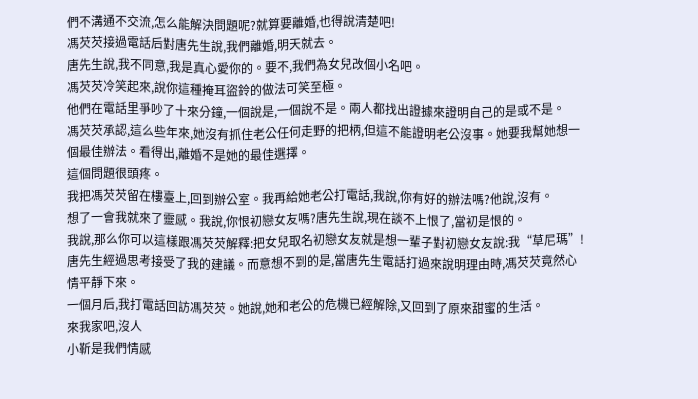們不溝通不交流,怎么能解決問題呢?就算要離婚,也得說清楚吧!
馮芡芡接過電話后對唐先生說,我們離婚,明天就去。
唐先生說,我不同意,我是真心愛你的。要不,我們為女兒改個小名吧。
馮芡芡冷笑起來,說你這種掩耳盜鈴的做法可笑至極。
他們在電話里爭吵了十來分鐘,一個說是,一個說不是。兩人都找出證據來證明自己的是或不是。
馮芡芡承認,這么些年來,她沒有抓住老公任何走野的把柄,但這不能證明老公沒事。她要我幫她想一個最佳辦法。看得出,離婚不是她的最佳選擇。
這個問題很頭疼。
我把馮芡芡留在樓臺上,回到辦公室。我再給她老公打電話,我說,你有好的辦法嗎?他說,沒有。
想了一會我就來了靈感。我說,你恨初戀女友嗎?唐先生說,現在談不上恨了,當初是恨的。
我說,那么你可以這樣跟馮芡芡解釋:把女兒取名初戀女友就是想一輩子對初戀女友說:我“草尼瑪”!
唐先生經過思考接受了我的建議。而意想不到的是,當唐先生電話打過來說明理由時,馮芡芡竟然心情平靜下來。
一個月后,我打電話回訪馮芡芡。她說,她和老公的危機已經解除,又回到了原來甜蜜的生活。
來我家吧,沒人
小靳是我們情感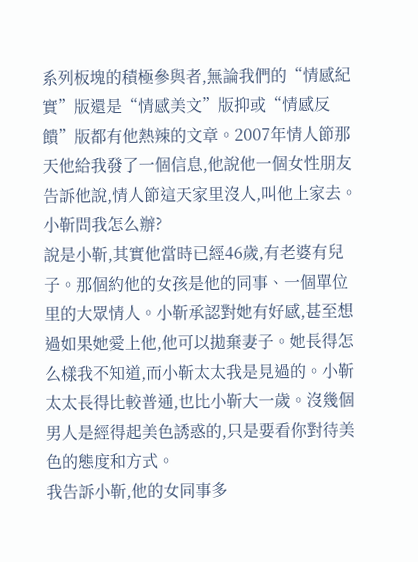系列板塊的積極參與者,無論我們的“情感紀實”版還是“情感美文”版抑或“情感反饋”版都有他熱辣的文章。2007年情人節那天他給我發了一個信息,他說他一個女性朋友告訴他說,情人節這天家里沒人,叫他上家去。小靳問我怎么辦?
說是小靳,其實他當時已經46歲,有老婆有兒子。那個約他的女孩是他的同事、一個單位里的大眾情人。小靳承認對她有好感,甚至想過如果她愛上他,他可以拋棄妻子。她長得怎么樣我不知道,而小靳太太我是見過的。小靳太太長得比較普通,也比小靳大一歲。沒幾個男人是經得起美色誘惑的,只是要看你對待美色的態度和方式。
我告訴小靳,他的女同事多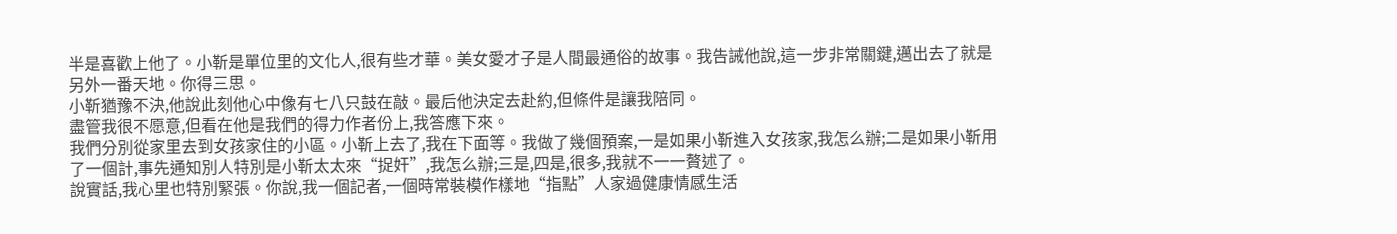半是喜歡上他了。小靳是單位里的文化人,很有些才華。美女愛才子是人間最通俗的故事。我告誡他說,這一步非常關鍵,邁出去了就是另外一番天地。你得三思。
小靳猶豫不決,他說此刻他心中像有七八只鼓在敲。最后他決定去赴約,但條件是讓我陪同。
盡管我很不愿意,但看在他是我們的得力作者份上,我答應下來。
我們分別從家里去到女孩家住的小區。小靳上去了,我在下面等。我做了幾個預案,一是如果小靳進入女孩家,我怎么辦;二是如果小靳用了一個計,事先通知別人特別是小靳太太來“捉奸”,我怎么辦;三是,四是,很多,我就不一一贅述了。
說實話,我心里也特別緊張。你說,我一個記者,一個時常裝模作樣地“指點”人家過健康情感生活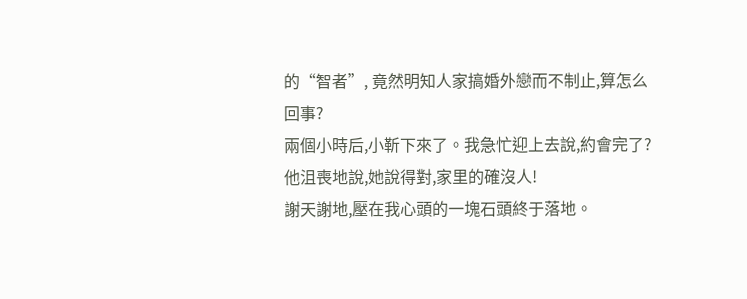的“智者”, 竟然明知人家搞婚外戀而不制止,算怎么回事?
兩個小時后,小靳下來了。我急忙迎上去說,約會完了?
他沮喪地說,她說得對,家里的確沒人!
謝天謝地,壓在我心頭的一塊石頭終于落地。